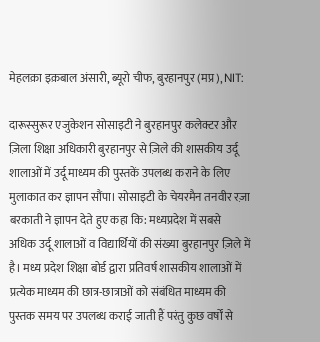मेहलक़ा इक़बाल अंसारी, ब्यूरो चीफ, बुरहानपुर (मप्र), NIT:

दारूस्सुरूर एजुकेशन सोसाइटी ने बुरहानपुर कलेक्टर और ज़िला शिक्षा अधिकारी बुरहानपुर से ज़िले की शासकीय उर्दू शालाओं में उर्दू माध्यम की पुस्तकें उपलब्ध कराने के लिए मुलाकात कर ज्ञापन सौंपा। सोसाइटी के चेयरमैन तनवीर रज़ा बरकाती ने ज्ञापन देते हुए कहा कि: मध्यप्रदेश में सबसे अधिक उर्दू शालाओं व विद्यार्थियों की संख्या बुरहानपुर ज़िले में है। मध्य प्रदेश शिक्षा बोर्ड द्वारा प्रतिवर्ष शासकीय शालाओं में प्रत्येक माध्यम की छात्र-छात्राओं को संबंधित माध्यम की पुस्तक समय पर उपलब्ध कराई जाती हैं परंतु कुछ वर्षों से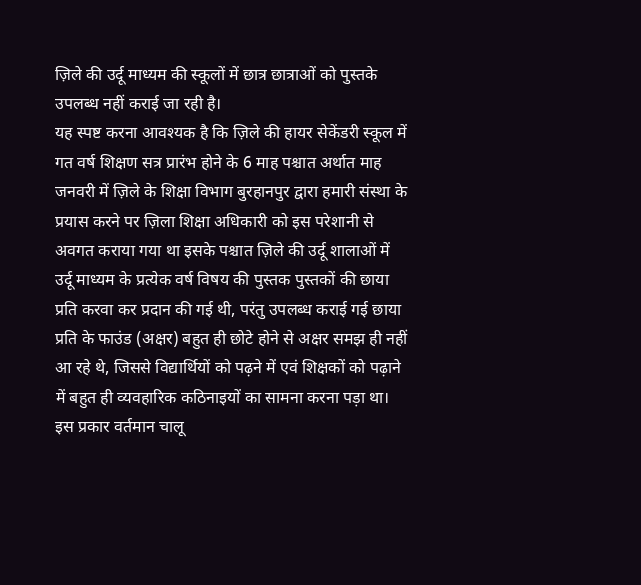ज़िले की उर्दू माध्यम की स्कूलों में छात्र छात्राओं को पुस्तके उपलब्ध नहीं कराई जा रही है।
यह स्पष्ट करना आवश्यक है कि ज़िले की हायर सेकेंडरी स्कूल में गत वर्ष शिक्षण सत्र प्रारंभ होने के 6 माह पश्चात अर्थात माह जनवरी में ज़िले के शिक्षा विभाग बुरहानपुर द्वारा हमारी संस्था के प्रयास करने पर ज़िला शिक्षा अधिकारी को इस परेशानी से अवगत कराया गया था इसके पश्चात ज़िले की उर्दू शालाओं में उर्दू माध्यम के प्रत्येक वर्ष विषय की पुस्तक पुस्तकों की छाया प्रति करवा कर प्रदान की गई थी, परंतु उपलब्ध कराई गई छाया प्रति के फाउंड (अक्षर) बहुत ही छोटे होने से अक्षर समझ ही नहीं आ रहे थे, जिससे विद्यार्थियों को पढ़ने में एवं शिक्षकों को पढ़ाने में बहुत ही व्यवहारिक कठिनाइयों का सामना करना पड़ा था।
इस प्रकार वर्तमान चालू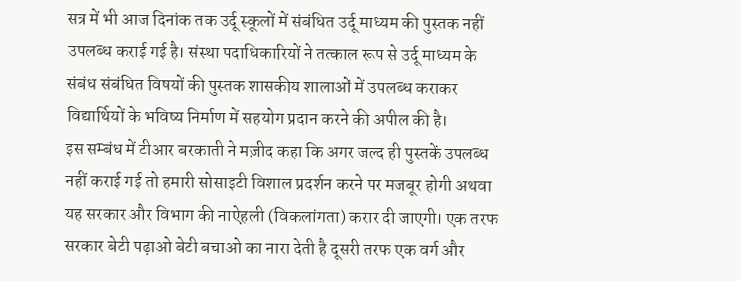सत्र में भी आज दिनांक तक उर्दू स्कूलों में संबंधित उर्दू माध्यम की पुस्तक नहीं उपलब्ध कराई गई है। संस्था पदाधिकारियों ने तत्काल रूप से उर्दू माध्यम के संबंध संबंधित विषयों की पुस्तक शासकीय शालाओं में उपलब्ध कराकर विद्यार्थियों के भविष्य निर्माण में सहयोग प्रदान करने की अपील की है।
इस सम्बंध में टीआर बरकाती ने मज़ीद कहा कि अगर जल्द ही पुस्तकें उपलब्ध नहीं कराई गई तो हमारी सोसाइटी विशाल प्रदर्शन करने पर मजबूर होगी अथवा यह सरकार और विभाग की नाऐहली (विकलांगता) करार दी जाएगी। एक तरफ सरकार बेटी पढ़ाओ बेटी बचाओ का नारा देती है दूसरी तरफ एक वर्ग और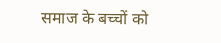समाज के बच्चों को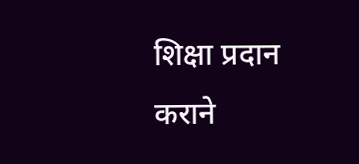शिक्षा प्रदान कराने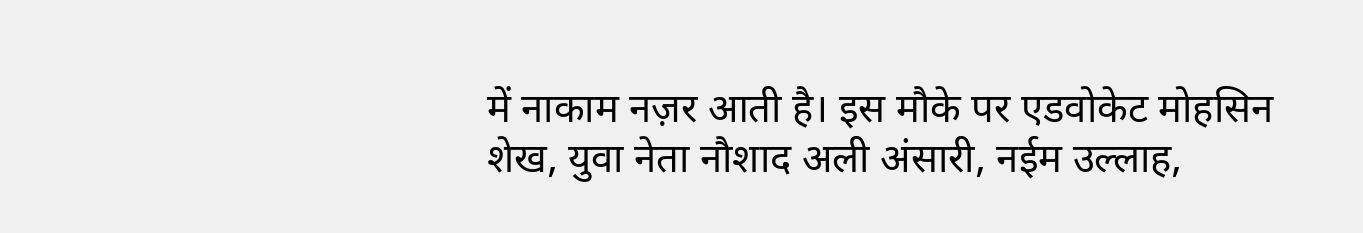में नाकाम नज़र आती है। इस मौके पर एडवोकेट मोहसिन शेख, युवा नेता नौशाद अली अंसारी, नईम उल्लाह,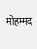मोहम्मद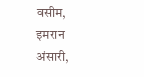वसीम, इमरान अंसारी,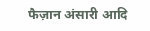फैज़ान अंसारी आदि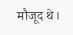मौजूद थे।